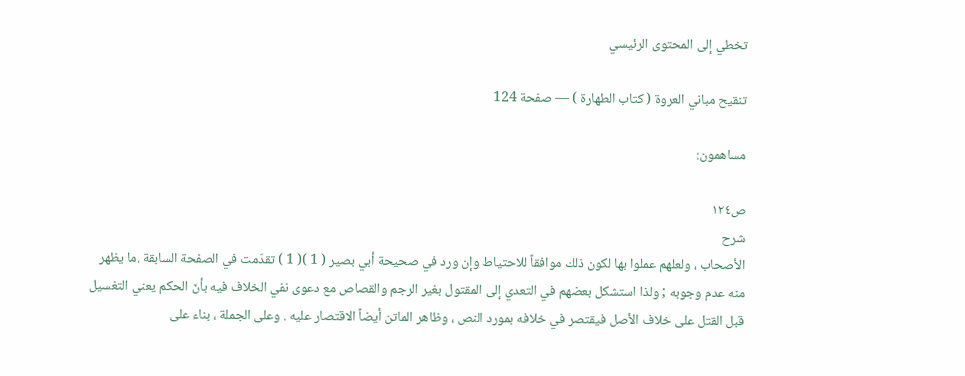تخطي إلى المحتوى الرئيسي

تنقيح مباني العروة ( كتاب الطهارة ) — صفحة 124

مساهمون:

ص١٢٤
شرح
الأصحاب ، ولعلهم عملوا بها لكون ذلك موافقاً للاحتياط وإن ورد في صحيحة أبي بصير ( 1 )( 1 ) تقدّمت في الصفحة السابقة .ما يظهر منه عدم وجوبه ; ولذا استشكل بعضهم في التعدي إلى المقتول بغير الرجم والقصاص مع دعوى نفي الخلاف فيه بأنّ الحكم يعني التغسيل قبل القتل على خلاف الأصل فيقتصر في خلافه بمورد النص ، وظاهر الماتن أيضاً الاقتصار عليه . وعلى الجملة ، بناء على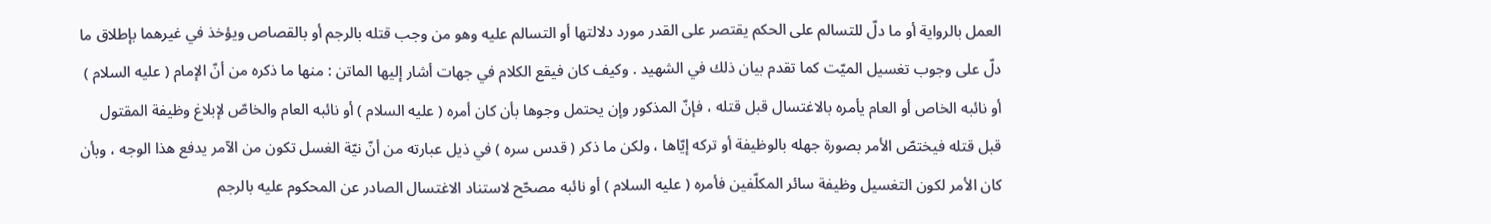العمل بالرواية أو ما دلّ للتسالم على الحكم يقتصر على القدر مورد دلالتها أو التسالم عليه وهو من وجب قتله بالرجم أو بالقصاص ويؤخذ في غيرهما بإطلاق ما دلّ على وجوب تغسيل الميّت كما تقدم بيان ذلك في الشهيد . وكيف كان فيقع الكلام في جهات أشار إليها الماتن : منها ما ذكره من أنّ الإمام ( عليه السلام ) أو نائبه الخاص أو العام يأمره بالاغتسال قبل قتله ، فإنّ المذكور وإن يحتمل وجوها بأن كان أمره ( عليه السلام ) أو نائبه العام والخاصّ لإبلاغ وظيفة المقتول قبل قتله فيختصّ الأمر بصورة جهله بالوظيفة أو تركه إيّاها ، ولكن ما ذكر ( قدس سره ) في ذيل عبارته من أنّ نيّة الغسل تكون من الآمر يدفع هذا الوجه ، وبأن كان الأمر لكون التغسيل وظيفة سائر المكلّفين فأمره ( عليه السلام ) أو نائبه مصحّح لاستناد الاغتسال الصادر عن المحكوم عليه بالرجم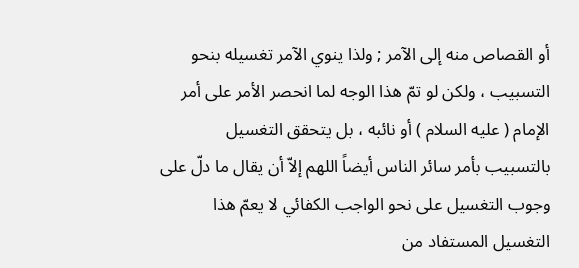أو القصاص منه إلى الآمر ; ولذا ينوي الآمر تغسيله بنحو التسبيب ، ولكن لو تمّ هذا الوجه لما انحصر الأمر على أمر الإمام ( عليه السلام ) أو نائبه ، بل يتحقق التغسيل بالتسبيب بأمر سائر الناس أيضاً اللهم إلاّ أن يقال ما دلّ على وجوب التغسيل على نحو الواجب الكفائي لا يعمّ هذا التغسيل المستفاد من